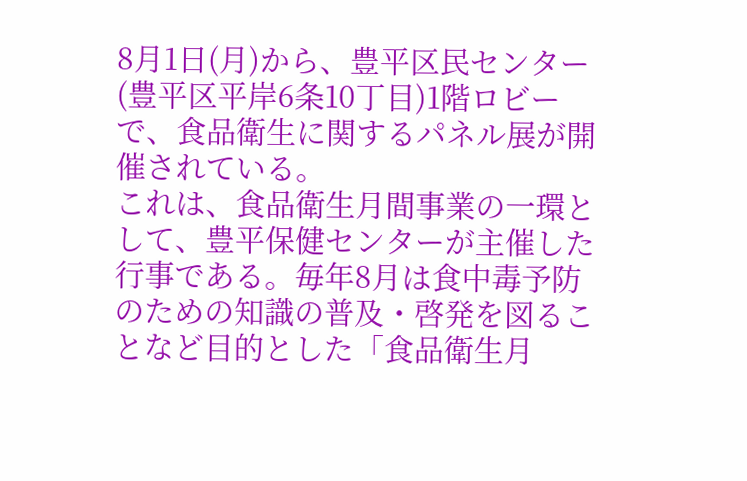8月1日(月)から、豊平区民センター(豊平区平岸6条10丁目)1階ロビーで、食品衛生に関するパネル展が開催されている。
これは、食品衛生月間事業の一環として、豊平保健センターが主催した行事である。毎年8月は食中毒予防のための知識の普及・啓発を図ることなど目的とした「食品衛生月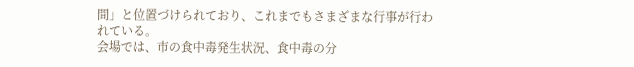間」と位置づけられており、これまでもさまざまな行事が行われている。
会場では、市の食中毒発生状況、食中毒の分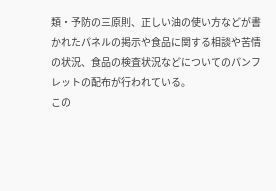類・予防の三原則、正しい油の使い方などが書かれたパネルの掲示や食品に関する相談や苦情の状況、食品の検査状況などについてのパンフレットの配布が行われている。
この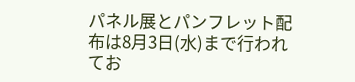パネル展とパンフレット配布は8月3日(水)まで行われてお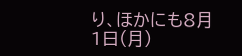り、ほかにも8月1日(月)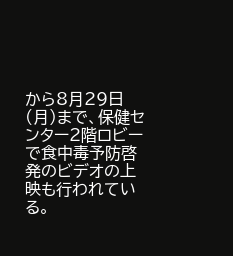から8月29日(月)まで、保健センター2階ロビーで食中毒予防啓発のビデオの上映も行われている。